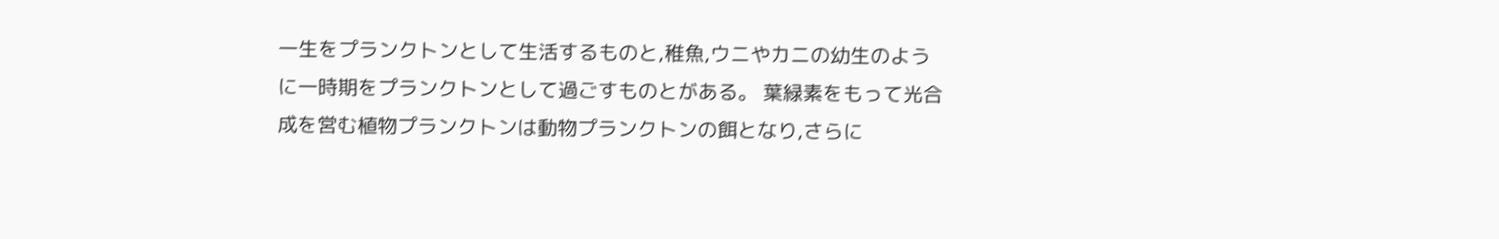一生をプランクトンとして生活するものと,稚魚,ウニやカニの幼生のように一時期をプランクトンとして過ごすものとがある。 葉緑素をもって光合成を営む植物プランクトンは動物プランクトンの餌となり,さらに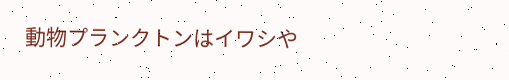動物プランクトンはイワシや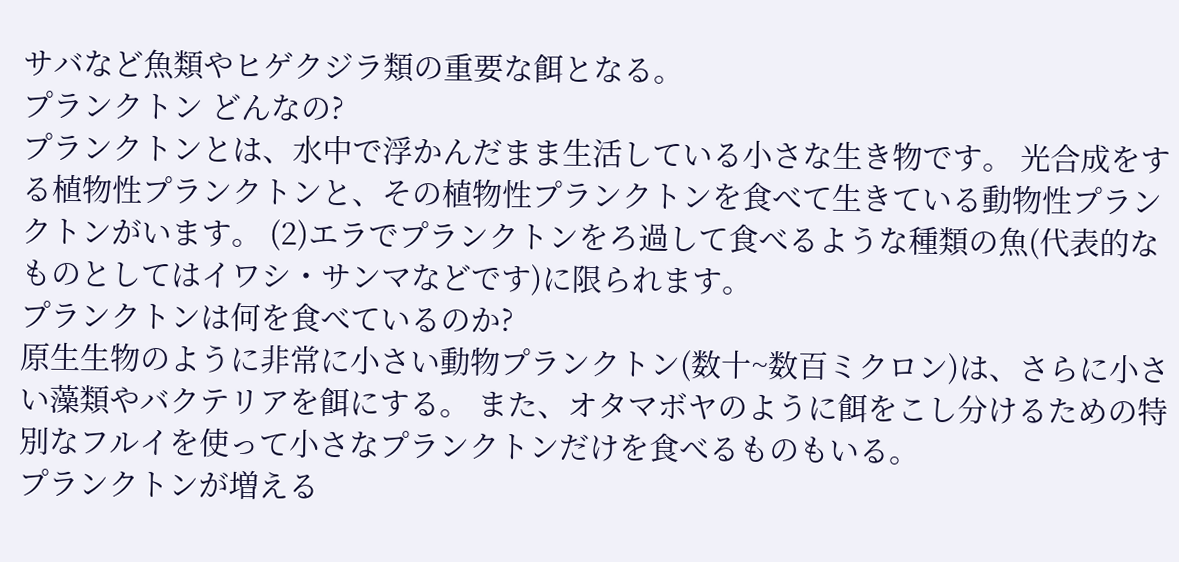サバなど魚類やヒゲクジラ類の重要な餌となる。
プランクトン どんなの?
プランクトンとは、水中で浮かんだまま生活している小さな生き物です。 光合成をする植物性プランクトンと、その植物性プランクトンを食べて生きている動物性プランクトンがいます。 (2)エラでプランクトンをろ過して食べるような種類の魚(代表的なものとしてはイワシ・サンマなどです)に限られます。
プランクトンは何を食べているのか?
原生生物のように非常に小さい動物プランクトン(数十~数百ミクロン)は、さらに小さい藻類やバクテリアを餌にする。 また、オタマボヤのように餌をこし分けるための特別なフルイを使って小さなプランクトンだけを食べるものもいる。
プランクトンが増える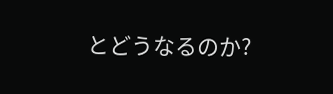とどうなるのか?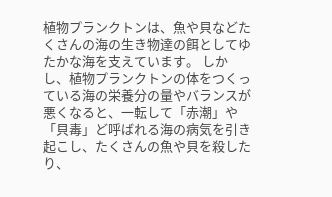植物プランクトンは、魚や貝などたくさんの海の生き物達の餌としてゆたかな海を支えています。 しかし、植物プランクトンの体をつくっている海の栄養分の量やバランスが悪くなると、一転して「赤潮」や「貝毒」ど呼ばれる海の病気を引き起こし、たくさんの魚や貝を殺したり、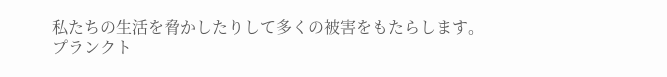私たちの生活を脅かしたりして多くの被害をもたらします。
プランクト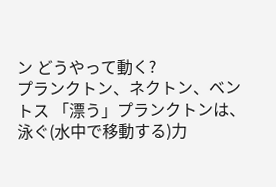ン どうやって動く?
プランクトン、ネクトン、ベントス 「漂う」プランクトンは、泳ぐ(水中で移動する)力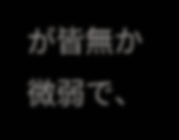が皆無か微弱で、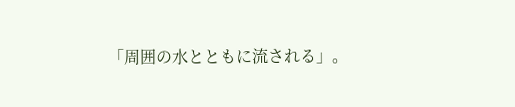「周囲の水とともに流される」。